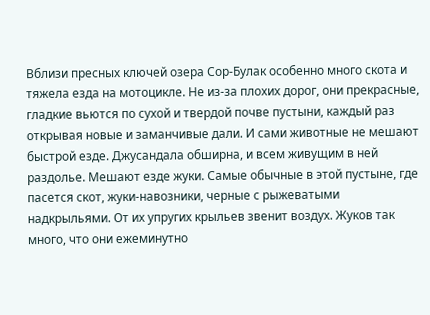Вблизи пресных ключей озера Сор-Булак особенно много скота и тяжела езда на мотоцикле. Не из-за плохих дорог, они прекрасные, гладкие вьются по сухой и твердой почве пустыни, каждый раз открывая новые и заманчивые дали. И сами животные не мешают быстрой езде. Джусандала обширна, и всем живущим в ней раздолье. Мешают езде жуки. Самые обычные в этой пустыне, где пасется скот, жуки-навозники, черные с рыжеватыми надкрыльями. От их упругих крыльев звенит воздух. Жуков так много, что они ежеминутно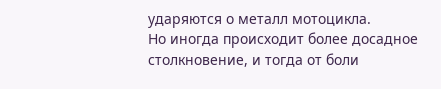ударяются о металл мотоцикла.
Но иногда происходит более досадное столкновение, и тогда от боли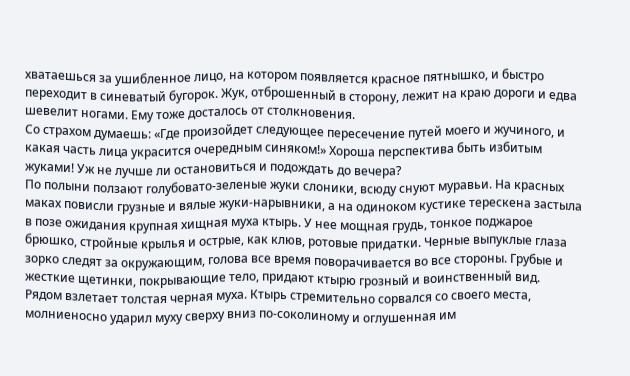хватаешься за ушибленное лицо, на котором появляется красное пятнышко, и быстро переходит в синеватый бугорок. Жук, отброшенный в сторону, лежит на краю дороги и едва шевелит ногами. Ему тоже досталось от столкновения.
Со страхом думаешь: «Где произойдет следующее пересечение путей моего и жучиного, и какая часть лица украсится очередным синяком!» Хороша перспектива быть избитым жуками! Уж не лучше ли остановиться и подождать до вечера?
По полыни ползают голубовато-зеленые жуки слоники, всюду снуют муравьи. На красных маках повисли грузные и вялые жуки-нарывники, а на одиноком кустике терескена застыла в позе ожидания крупная хищная муха ктырь. У нее мощная грудь, тонкое поджарое брюшко, стройные крылья и острые, как клюв, ротовые придатки. Черные выпуклые глаза зорко следят за окружающим, голова все время поворачивается во все стороны. Грубые и жесткие щетинки, покрывающие тело, придают ктырю грозный и воинственный вид.
Рядом взлетает толстая черная муха. Ктырь стремительно сорвался со своего места, молниеносно ударил муху сверху вниз по-соколиному и оглушенная им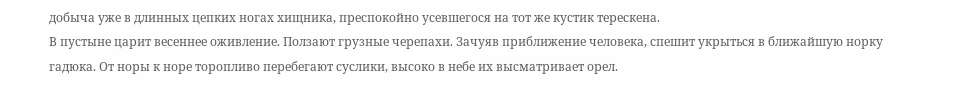добыча уже в длинных цепких ногах хищника, преспокойно усевшегося на тот же кустик терескена.
В пустыне царит весеннее оживление. Ползают грузные черепахи. Зачуяв приближение человека, спешит укрыться в ближайшую норку гадюка. От норы к норе торопливо перебегают суслики, высоко в небе их высматривает орел.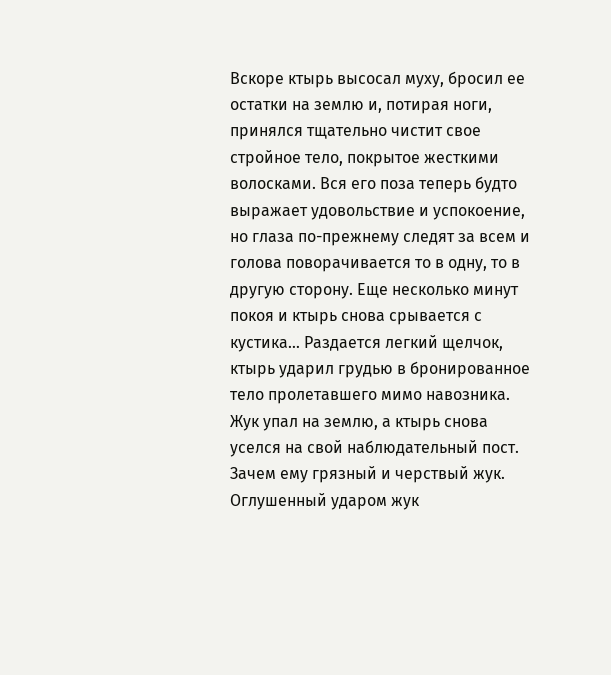Вскоре ктырь высосал муху, бросил ее остатки на землю и, потирая ноги, принялся тщательно чистит свое стройное тело, покрытое жесткими волосками. Вся его поза теперь будто выражает удовольствие и успокоение, но глаза по-прежнему следят за всем и голова поворачивается то в одну, то в другую сторону. Еще несколько минут покоя и ктырь снова срывается с кустика… Раздается легкий щелчок, ктырь ударил грудью в бронированное тело пролетавшего мимо навозника. Жук упал на землю, а ктырь снова уселся на свой наблюдательный пост. Зачем ему грязный и черствый жук.
Оглушенный ударом жук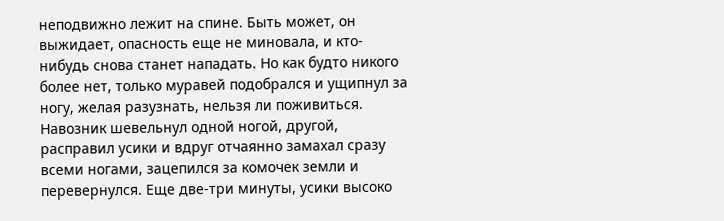неподвижно лежит на спине. Быть может, он выжидает, опасность еще не миновала, и кто-нибудь снова станет нападать. Но как будто никого более нет, только муравей подобрался и ущипнул за ногу, желая разузнать, нельзя ли поживиться.
Навозник шевельнул одной ногой, другой, расправил усики и вдруг отчаянно замахал сразу всеми ногами, зацепился за комочек земли и перевернулся. Еще две-три минуты, усики высоко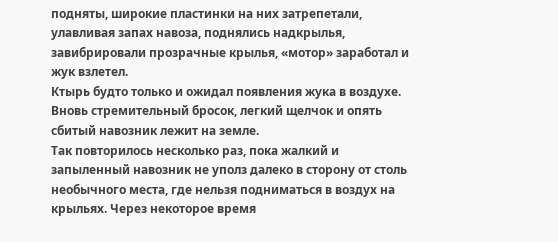подняты, широкие пластинки на них затрепетали, улавливая запах навоза, поднялись надкрылья, завибрировали прозрачные крылья, «мотор» заработал и жук взлетел.
Ктырь будто только и ожидал появления жука в воздухе. Вновь стремительный бросок, легкий щелчок и опять сбитый навозник лежит на земле.
Так повторилось несколько раз, пока жалкий и запыленный навозник не уполз далеко в сторону от столь необычного места, где нельзя подниматься в воздух на крыльях. Через некоторое время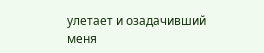улетает и озадачивший меня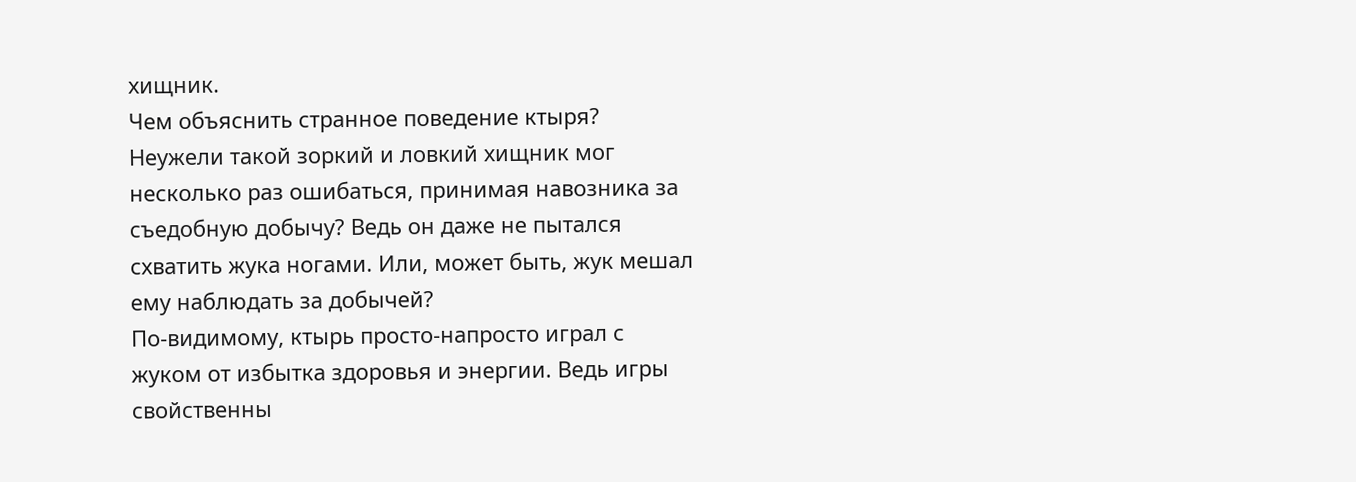хищник.
Чем объяснить странное поведение ктыря? Неужели такой зоркий и ловкий хищник мог несколько раз ошибаться, принимая навозника за съедобную добычу? Ведь он даже не пытался схватить жука ногами. Или, может быть, жук мешал ему наблюдать за добычей?
По-видимому, ктырь просто-напросто играл с жуком от избытка здоровья и энергии. Ведь игры свойственны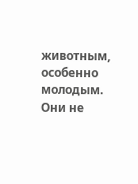животным, особенно молодым. Они не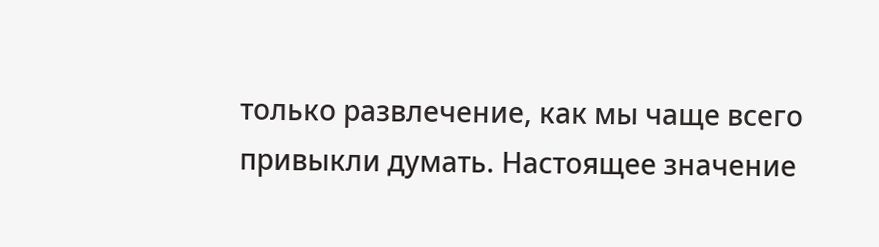только развлечение, как мы чаще всего привыкли думать. Настоящее значение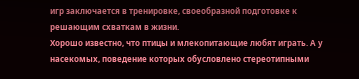игр заключается в тренировке, своеобразной подготовке к решающим схваткам в жизни.
Хорошо известно, что птицы и млекопитающие любят играть. А у насекомых, поведение которых обусловлено стереотипными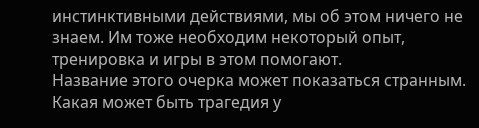инстинктивными действиями, мы об этом ничего не знаем. Им тоже необходим некоторый опыт, тренировка и игры в этом помогают.
Название этого очерка может показаться странным. Какая может быть трагедия у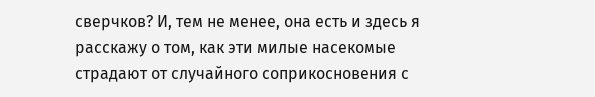сверчков? И, тем не менее, она есть и здесь я расскажу о том, как эти милые насекомые страдают от случайного соприкосновения с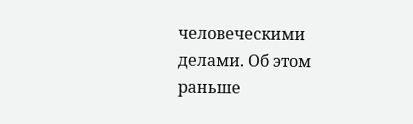человеческими делами. Об этом раньше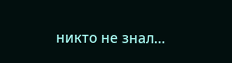никто не знал…